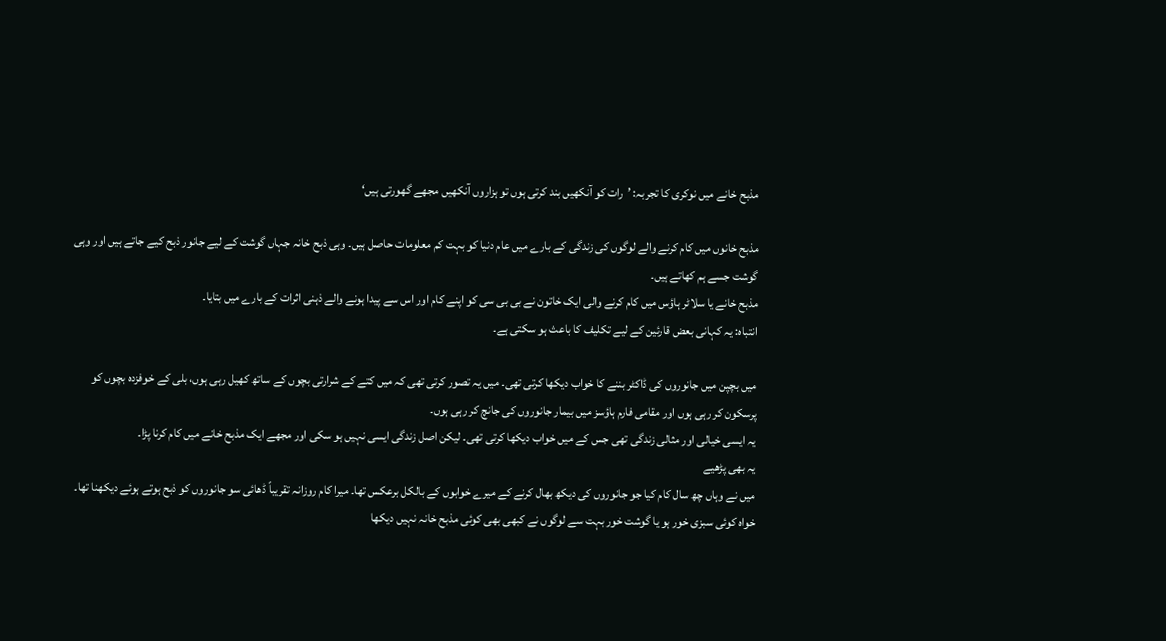مذبح خانے میں نوکری کا تجربہ: ’رات کو آنکھیں بند کرتی ہوں تو ہزاروں آنکھیں مجھے گھورتی ہیں‘

مذبح خانوں میں کام کرنے والے لوگوں کی زندگی کے بارے میں عام دنیا کو بہت کم معلومات حاصل ہیں۔ وہی ذبح خانہ جہاں گوشت کے لیے جانور ذبح کیے جاتے ہیں اور وہی گوشت جسے ہم کھاتے ہیں۔
مذبح خانے یا سلاٹر ہاؤس میں کام کرنے والی ایک خاتون نے بی بی سی کو اپنے کام اور اس سے پیدا ہونے والے ذہنی اثرات کے بارے میں بتایا۔
انتباہ: یہ کہانی بعض قارئین کے لیے تکلیف کا باعث ہو سکتی ہے۔

میں بچپن میں جانوروں کی ڈاکٹر بننے کا خواب دیکھا کرتی تھی۔ میں یہ تصور کرتی تھی کہ میں کتے کے شرارتی بچوں کے ساتھ کھیل رہی ہوں، بلی کے خوفزدہ بچوں کو پرسکون کر رہی ہوں اور مقامی فارم ہاؤسز میں بیمار جانوروں کی جانچ کر رہی ہوں۔
یہ ایسی خیالی اور مثالی زندگی تھی جس کے میں خواب دیکھا کرتی تھی۔ لیکن اصل زندگی ایسی نہیں ہو سکی اور مجھے ایک مذبح خانے میں کام کرنا پڑا۔
یہ بھی پڑھیے
میں نے وہاں چھ سال کام کیا جو جانوروں کی دیکھ بھال کرنے کے میرے خوابوں کے بالکل برعکس تھا۔ میرا کام روزانہ تقریباً ڈھائی سو جانوروں کو ذبح ہوتے ہوئے دیکھنا تھا۔
خواہ کوئی سبزی خور ہو یا گوشت خور بہت سے لوگوں نے کبھی بھی کوئی مذبح خانہ نہیں دیکھا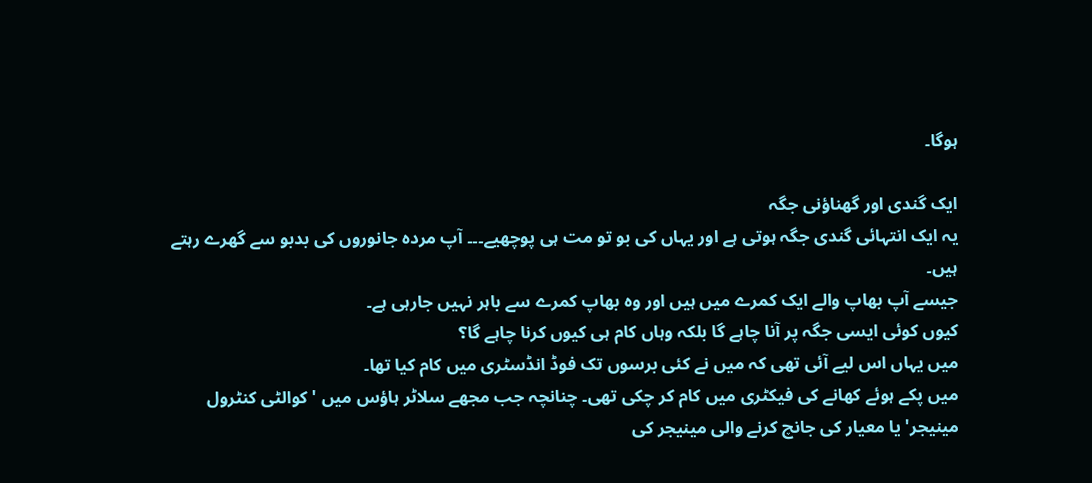ہوگا۔

ایک گندی اور گھناؤنی جگہ
یہ ایک انتہائی گندی جگہ ہوتی ہے اور یہاں کی بو تو مت ہی پوچھیے۔۔۔ آپ مردہ جانوروں کی بدبو سے گھرے رہتے ہیں۔
جیسے آپ بھاپ والے ایک کمرے میں ہیں اور وہ بھاپ کمرے سے باہر نہیں جارہی ہے۔
کیوں کوئی ایسی جگہ پر آنا چاہے گا بلکہ وہاں کام ہی کیوں کرنا چاہے گا؟
میں یہاں اس لیے آئی تھی کہ میں نے کئی برسوں تک فوڈ انڈسٹری میں کام کیا تھا۔
میں پکے ہوئے کھانے کی فیکٹری میں کام کر چکی تھی۔ چنانچہ جب مجھے سلاٹر ہاؤس میں 'کوالٹی کنٹرول مینیجر' یا معیار کی جانچ کرنے والی مینیجر کی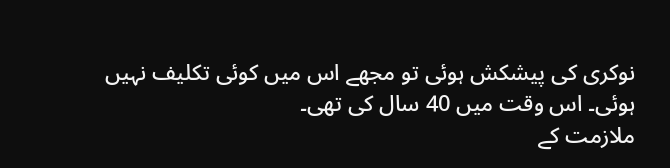نوکری کی پیشکش ہوئی تو مجھے اس میں کوئی تکلیف نہیں ہوئی۔ اس وقت میں 40 سال کی تھی۔
ملازمت کے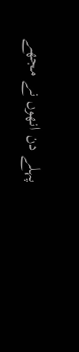پہلے دن انھوں نے مجھے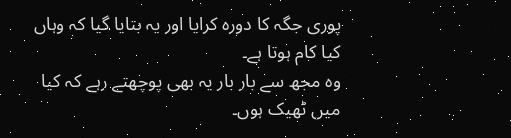پوری جگہ کا دورہ کرایا اور یہ بتایا گیا کہ وہاں کیا کام ہوتا ہے۔
وہ مجھ سے بار بار یہ بھی پوچھتے رہے کہ کیا میں ٹھیک ہوں۔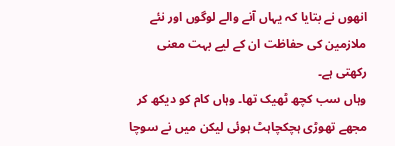انھوں نے بتایا کہ یہاں آنے والے لوگوں اور نئے ملازمین کی حفاظت ان کے لیے بہت معنی رکھتی ہے۔
وہاں سب کچھ ٹھیک تھا۔ وہاں کام کو دیکھ کر مجھے تھوڑی ہچکچاہٹ ہوئی لیکن میں نے سوچا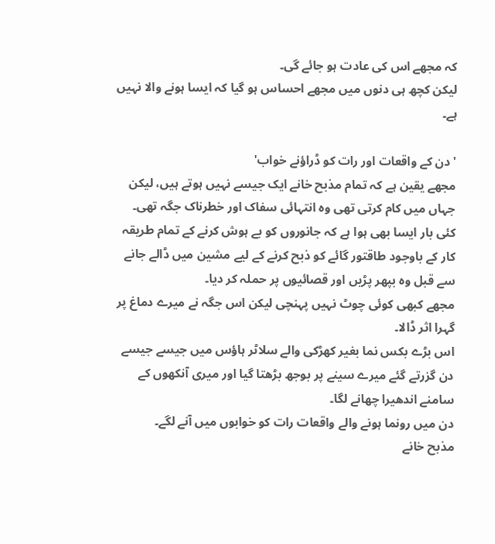کہ مجھے اس کی عادت ہو جائے گی۔
لیکن کچھ ہی دنوں میں مجھے احساس ہو گیا کہ ایسا ہونے والا نہیں ہے۔

'دن کے واقعات اور رات کو ڈراؤنے خواب'
مجھے یقین ہے کہ تمام مذبح خانے ایک جیسے نہیں ہوتے ہیں، لیکن جہاں میں کام کرتی تھی وہ انتہائی سفاک اور خطرناک جگہ تھی۔
کئی بار ایسا بھی ہوا ہے کہ جانوروں کو بے ہوش کرنے کے تمام طریقہ کار کے باوجود طاقتور گائے کو ذبح کرنے کے لیے مشین میں ڈالے جانے سے قبل وہ بپھر پڑیں اور قصائیوں پر حملہ کر دیا۔
مجھے کبھی کوئی چوٹ نہیں پہنچی لیکن اس جگہ نے میرے دماغ پر گہرا اثر ڈالا۔
اس بڑے بکس نما بغیر کھڑکی والے سلاٹر ہاؤس میں جیسے جیسے دن گزرتے گئے میرے سینے پر بوجھ بڑھتا گیا اور میری آنکھوں کے سامنے اندھیرا چھانے لگا۔
دن میں رونما ہونے والے واقعات رات کو خوابوں میں آنے لگے۔
مذبح خانے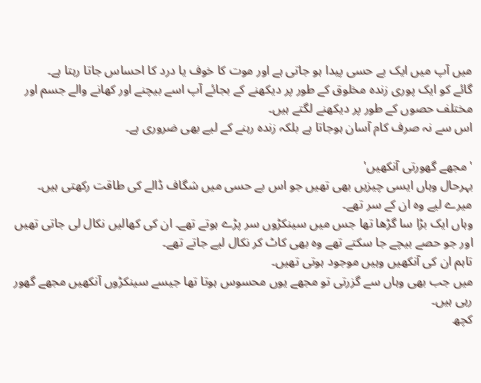میں آپ میں ایک بے حسی پیدا ہو جاتی ہے اور موت کا خوف یا درد کا احساس جاتا رہتا ہے۔
گائے کو ایک پوری زندہ مخلوق کے طور پر دیکھنے کے بجائے آپ اسے بیچنے اور کھانے والے جسم اور مختلف حصوں کے طور پر دیکھنے لگتے ہیں۔
اس سے نہ صرف کام آسان ہوجاتا ہے بلکہ زندہ رہنے کے لیے بھی ضروری ہے۔

'مجھے گھورتی آنکھیں'
بہرحال وہاں ایسی چیزیں بھی تھیں جو اس بے حسی میں شگاف ڈالے کی طاقت رکھتی ہیں۔ میرے لیے وہ ان کے سر تھے۔
وہاں ایک بڑا سا گڑھا تھا جس میں سینکڑوں سر پڑے ہوتے تھے۔ ان کی کھالیں نکال لی جاتی تھیں اور جو حصے بیچے جا سکتے تھے وہ بھی کاٹ کر نکال لیے جاتے تھے۔
تاہم ان کی آنکھیں وہیں موجود ہوتی تھیں۔
میں جب بھی وہاں سے گزرتی تو مجھے یوں محسوس ہوتا تھا جیسے سینکڑوں آنکھیں مجھے گھور رہی ہیں۔
کچھ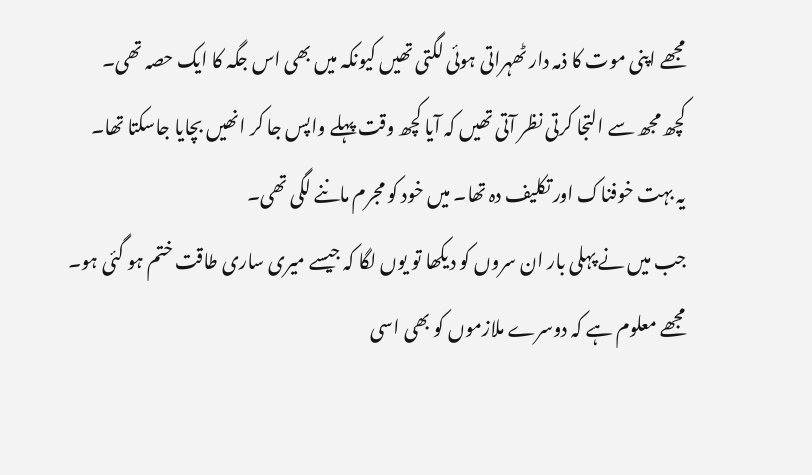مجھے اپنی موت کا ذمہ دار ٹھہراتی ہوئی لگتی تھیں کیونکہ میں بھی اس جگہ کا ایک حصہ تھی۔
کچھ مجھ سے التجا کرتی نظر آتی تھیں کہ آیا کچھ وقت پہلے واپس جا کر انھیں بچایا جاسکتا تھا۔
یہ بہت خوفناک اور تکلیف دہ تھا۔ میں خود کو مجرم ماننے لگی تھی۔
جب میں نے پہلی بار ان سروں کو دیکھا تو یوں لگا کہ جیسے میری ساری طاقت ختم ہو گئی ہو۔
مجھے معلوم ہے کہ دوسرے ملازموں کو بھی اسی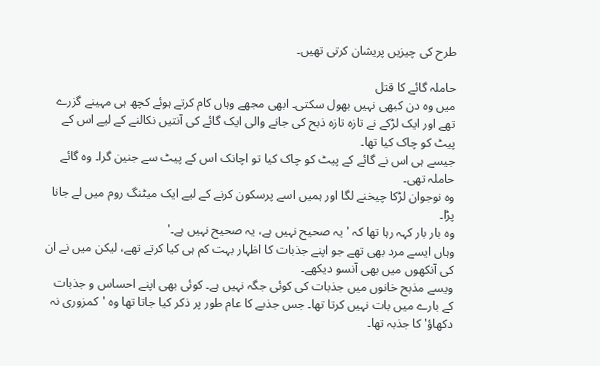طرح کی چیزیں پریشان کرتی تھیں۔

حاملہ گائے کا قتل
میں وہ دن کبھی نہیں بھول سکتی۔ ابھی مجھے وہاں کام کرتے ہوئے کچھ ہی مہینے گزرے تھے اور ایک لڑکے نے تازہ تازہ ذبح کی جانے والی ایک گائے کی آنتیں نکالنے کے لیے اس کے پیٹ کو چاک کیا تھا۔
جیسے ہی اس نے گائے کے پیٹ کو چاک کیا تو اچانک اس کے پیٹ سے جنین گرا۔ وہ گائے حاملہ تھی۔
وہ نوجوان لڑکا چیخنے لگا اور ہمیں اسے پرسکون کرنے کے لیے ایک میٹنگ روم میں لے جانا پڑا۔
وہ بار بار کہہ رہا تھا کہ 'یہ صحیح نہیں ہے، یہ صحیح نہیں ہے۔'
وہاں ایسے مرد بھی تھے جو اپنے جذبات کا اظہار بہت کم ہی کیا کرتے تھے، لیکن میں نے ان کی آنکھوں میں بھی آنسو دیکھے۔
ویسے مذبح خانوں میں جذبات کی کوئی جگہ نہیں ہے۔ کوئی بھی اپنے احساس و جذبات کے بارے میں بات نہیں کرتا تھا۔ جس جذبے کا عام طور پر ذکر کیا جاتا تھا وہ 'کمزوری نہ دکھاؤ' کا جذبہ تھا۔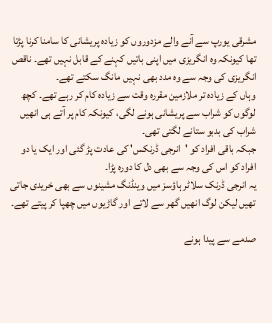مشرقی یورپ سے آنے والے مزدوروں کو زیادہ پریشانی کا سامنا کرنا پڑتا تھا کیونکہ وہ انگریزی میں اپنی باتیں کہنے کے قابل نہیں تھے۔ ناقص انگریزی کی وجہ سے وہ مدد بھی نہیں مانگ سکتے تھے۔
وہاں کے زیادہ تر ملازمین مقررہ وقت سے زیادہ کام کر رہے تھے۔ کچھ لوگوں کو شراب سے پریشانی ہونے لگی، کیونکہ کام پر آتے ہی انھیں شراب کی بدبو ستانے لگتی تھی۔
جبکہ باقی افراد کو 'انرجی ڈرنکس' کی عادت پڑ گئی اور ایک یا دو افراد کو اس کی وجہ سے بھی دل کا دورہ پڑا۔
یہ انرجی ڈرنک سلاٹر ہاؤسز میں وینڈنگ مشینوں سے بھی خریدی جاتی تھیں لیکن لوگ انھیں گھر سے لاتے اور گاڑیوں میں چھپا کر پیتے تھے۔

صدمے سے پیدا ہونے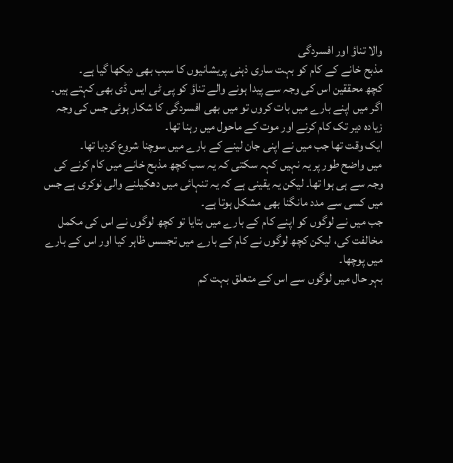والا تناؤ اور افسردگی
مذبح خانے کے کام کو بہت ساری ذہنی پریشانیوں کا سبب بھی دیکھا گیا ہے۔
کچھ محققین اس کی وجہ سے پیدا ہونے والے تناؤ کو پی ٹی ایس ڈی بھی کہتے ہیں۔
اگر میں اپنے بارے میں بات کروں تو میں بھی افسردگی کا شکار ہوئی جس کی وجہ زیادہ دیر تک کام کرنے اور موت کے ماحول میں رہنا تھا۔
ایک وقت تھا جب میں نے اپنی جان لینے کے بارے میں سوچنا شروع کردیا تھا۔
میں واضح طور پر یہ نہیں کہہ سکتی کہ یہ سب کچھ مذبح خانے میں کام کرنے کی وجہ سے ہی ہوا تھا۔ لیکن یہ یقینی ہے کہ یہ تنہائی میں دھکیلنے والی نوکری ہے جس میں کسی سے مدد مانگنا بھی مشکل ہوتا ہے۔
جب میں نے لوگوں کو اپنے کام کے بارے میں بتایا تو کچھ لوگوں نے اس کی مکمل مخالفت کی، لیکن کچھ لوگوں نے کام کے بارے میں تجسس ظاہر کیا اور اس کے بارے میں پوچھا۔
بہر حال میں لوگوں سے اس کے متعلق بہت کم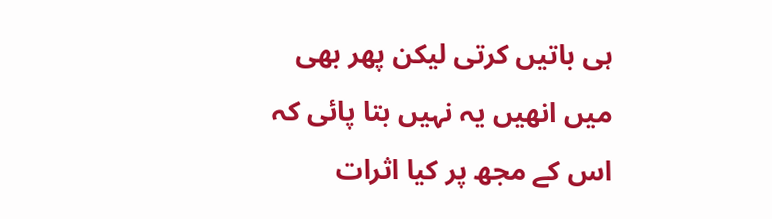ہی باتیں کرتی لیکن پھر بھی میں انھیں یہ نہیں بتا پائی کہ اس کے مجھ پر کیا اثرات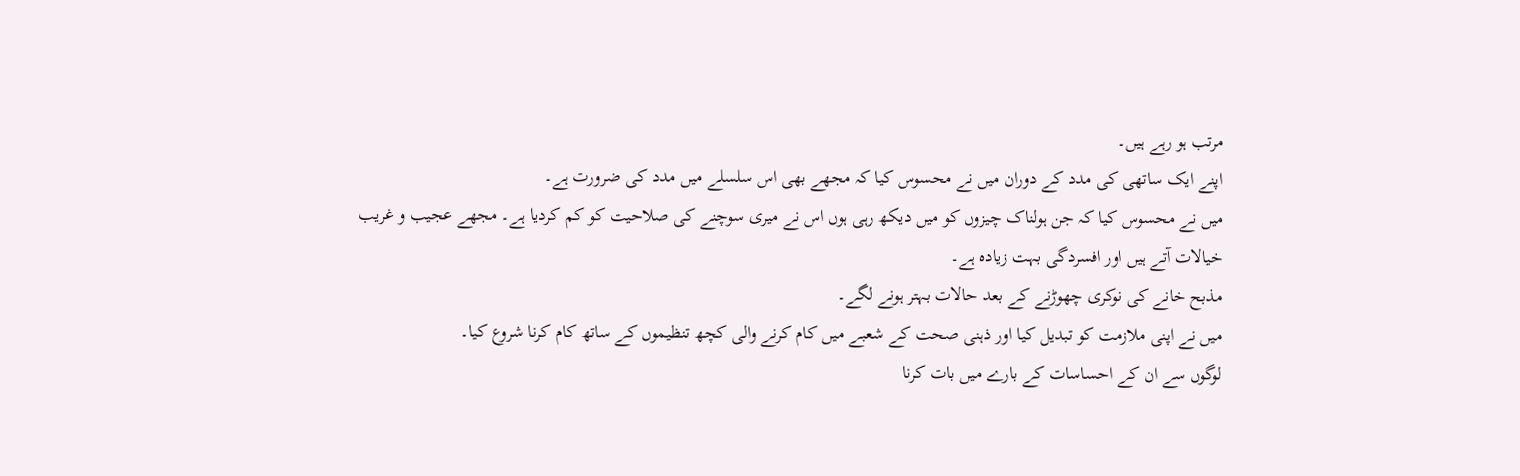مرتب ہو رہے ہیں۔
اپنے ایک ساتھی کی مدد کے دوران میں نے محسوس کیا کہ مجھے بھی اس سلسلے میں مدد کی ضرورت ہے۔
میں نے محسوس کیا کہ جن ہولناک چیزوں کو میں دیکھ رہی ہوں اس نے میری سوچنے کی صلاحیت کو کم کردیا ہے۔ مجھے عجیب و غریب خیالات آتے ہیں اور افسردگی بہت زیادہ ہے۔
مذبح خانے کی نوکری چھوڑنے کے بعد حالات بہتر ہونے لگے۔
میں نے اپنی ملازمت کو تبدیل کیا اور ذہنی صحت کے شعبے میں کام کرنے والی کچھ تنظیموں کے ساتھ کام کرنا شروع کیا۔
لوگوں سے ان کے احساسات کے بارے میں بات کرنا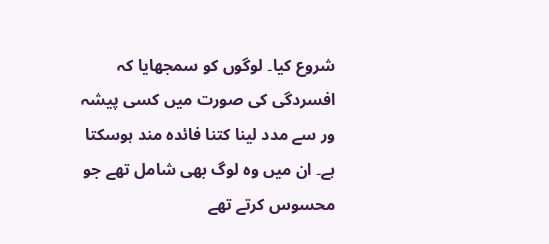شروع کیا۔ لوگوں کو سمجھایا کہ افسردگی کی صورت میں کسی پیشہ ور سے مدد لینا کتنا فائدہ مند ہوسکتا ہے۔ ان میں وہ لوگ بھی شامل تھے جو محسوس کرتے تھے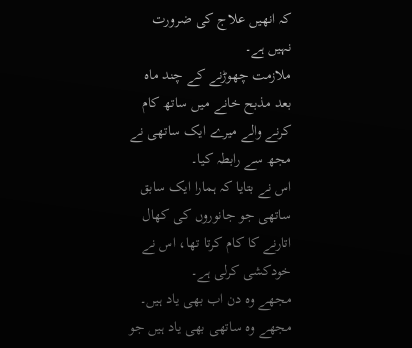کہ انھیں علاج کی ضرورت نہیں ہے۔
ملازمت چھوڑنے کے چند ماہ بعد مذبح خانے میں ساتھ کام کرنے والے میرے ایک ساتھی نے مجھ سے رابطہ کیا۔
اس نے بتایا کہ ہمارا ایک سابق ساتھی جو جانوروں کی کھال اتارنے کا کام کرتا تھا، اس نے خودکشی کرلی ہے۔
مجھے وہ دن اب بھی یاد ہیں۔ مجھے وہ ساتھی بھی یاد ہیں جو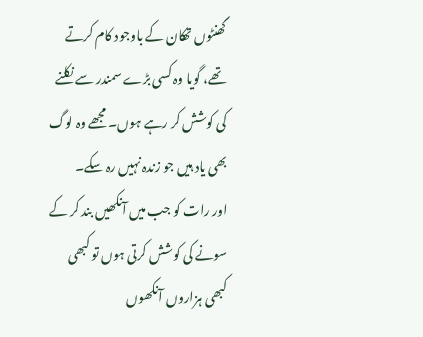گھنٹوں تھکان کے باوجود کام کرتے تھے، گویا وہ کسی بڑے سمندر سے نکلنے کی کوشش کر رہے ہوں۔ مجھے وہ لوگ بھی یاد ہیں جو زندہ نہیں رہ سکے۔
اور رات کو جب میں آنکھیں بند کر کے سونے کی کوشش کرتی ہوں تو کبھی کبھی ہزاروں آنکھوں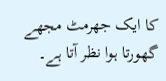کا ایک جھرمٹ مجھے گھورتا ہوا نظر آتا ہے۔